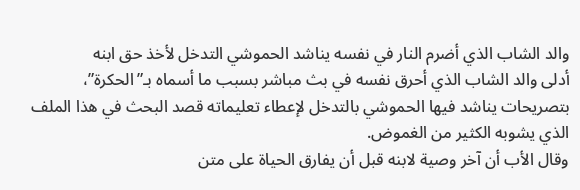والد الشاب الذي أضرم النار في نفسه يناشد الحموشي التدخل لأخذ حق ابنه
أدلى والد الشاب الذي أحرق نفسه في بث مباشر بسبب ما أسماه بـ”الحكرة”، بتصريحات يناشد فيها الحموشي بالتدخل لإعطاء تعليماته قصد البحث في هذا الملف الذي يشوبه الكثير من الغموض.
وقال الأب أن آخر وصية لابنه قبل أن يفارق الحياة على متن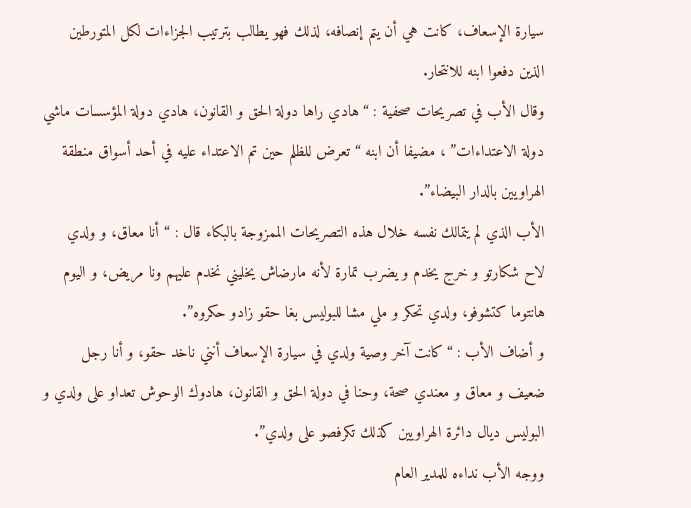سيارة الإسعاف، كانت هي أن يتم إنصافه، لذلك فهو يطالب بترتيب الجزاءات لكل المتورطين الذين دفعوا ابنه للانتحار.
وقال الأب في تصريحات صحفية : “هادي راها دولة الحق و القانون، هادي دولة المؤسسات ماشي دولة الاعتداءات” ، مضيفا أن ابنه “تعرض للظلم حين تم الاعتداء عليه في أحد أسواق منطقة الهراويين بالدار البيضاء”.
الأب الذي لم يتمالك نفسه خلال هذه التصريحات الممزوجة بالبكاء قال : “أنا معاق، و ولدي لاح شكارتو و خرج يخدم و يضرب تمارة لأنه مارضاش يخليني نخدم عليهم ونا مريض، و اليوم هانتوما كتشوفو، ولدي تحكر و ملي مشا للبوليس بغا حقو زادو حكروه”.
و أضاف الأب : “كانت آخر وصية ولدي في سيارة الإسعاف أنني ناخد حقو، و أنا رجل ضعيف و معاق و معندي صحة، وحنا في دولة الحق و القانون، هادوك الوحوش تعداو على ولدي و البوليس ديال دائرة الهراويين كذلك تكرفصو على ولدي”.
ووجه الأب نداءه للمدير العام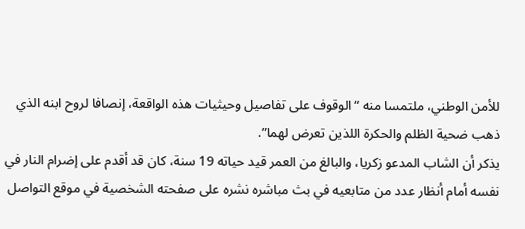للأمن الوطني، ملتمسا منه “الوقوف على تفاصيل وحيثيات هذه الواقعة، إنصافا لروح ابنه الذي ذهب ضحية الظلم والحكرة اللذين تعرض لهما”.
يذكر أن الشاب المدعو زكريا، والبالغ من العمر قيد حياته 19 سنة، كان قد أقدم على إضرام النار في نفسه أمام أنظار عدد من متابعيه في بث مباشره نشره على صفحته الشخصية في موقع التواصل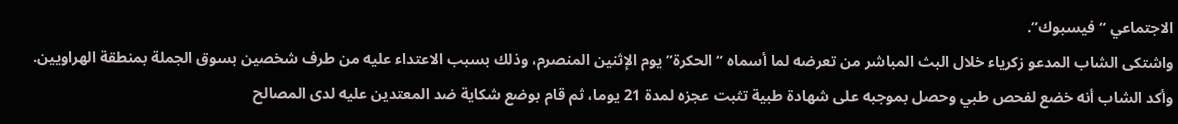الاجتماعي “فيسبوك”.
واشتكى الشاب المدعو زكرياء خلال البث المباشر من تعرضه لما أسماه “الحكرة” يوم الإثنين المنصرم، وذلك بسبب الاعتداء عليه من طرف شخصين بسوق الجملة بمنطقة الهراويين.
وأكد الشاب أنه خضع لفحص طبي وحصل بموجبه على شهادة طبية تثبت عجزه لمدة 21 يوما، ثم قام بوضع شكاية ضد المعتدين عليه لدى المصالح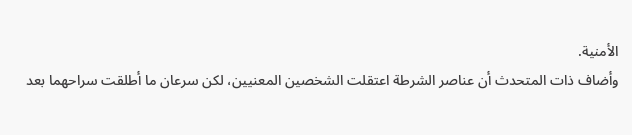الأمنية.
وأضاف ذات المتحدث أن عناصر الشرطة اعتقلت الشخصين المعنيين، لكن سرعان ما أطلقت سراحهما بعد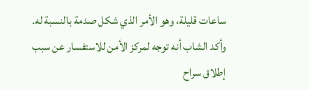ساعات قليلة، وهو الأمر الذي شكل صدمة بالنسبة له.
وأكد الشاب أنه توجه لمركز الأمن للاستفسار عن سبب إطلاق سراح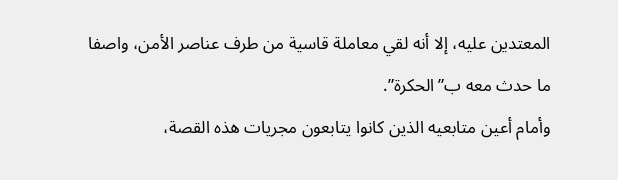المعتدين عليه، إلا أنه لقي معاملة قاسية من طرف عناصر الأمن، واصفا ما حدث معه ب”الحكرة”.
وأمام أعين متابعيه الذين كانوا يتابعون مجريات هذه القصة،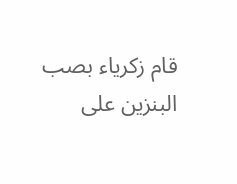قام زكرياء بصب البنزين على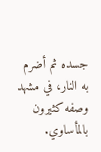جسده ثم أضرم به النار، في مشهد وصفه كثيرون بالمأساوي.